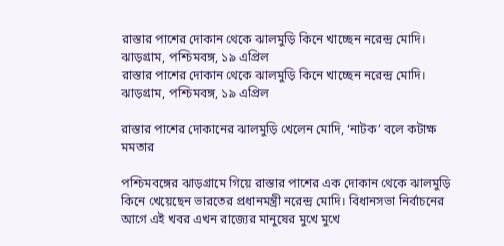রাস্তার পাশের দোকান থেকে ঝালমুড়ি কিনে খাচ্ছেন নরেন্দ্র মোদি। ঝাড়গ্রাম, পশ্চিমবঙ্গ, ১৯ এপ্রিল
রাস্তার পাশের দোকান থেকে ঝালমুড়ি কিনে খাচ্ছেন নরেন্দ্র মোদি। ঝাড়গ্রাম, পশ্চিমবঙ্গ, ১৯ এপ্রিল

রাস্তার পাশের দোকানের ঝালমুড়ি খেলেন মোদি, ‘নাটক’ বলে কটাক্ষ মমতার

পশ্চিমবঙ্গের ঝাড়গ্রামে গিয়ে রাস্তার পাশের এক দোকান থেকে ঝালমুড়ি কিনে খেয়েছেন ভারতের প্রধানমন্ত্রী নরেন্দ্র মোদি। বিধানসভা নির্বাচনের আগে এই খবর এখন রাজ্যের মানুষের মুখে মুখে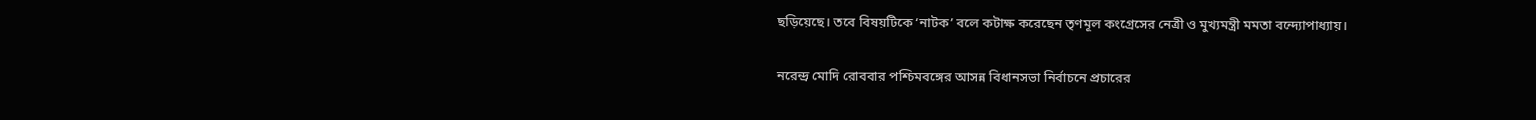ছড়িয়েছে। তবে বিষয়টিকে ‘নাটক’ বলে কটাক্ষ করেছেন তৃণমূল কংগ্রেসের নেত্রী ও মুখ্যমন্ত্রী মমতা বন্দ্যোপাধ্যায়।

নরেন্দ্র মোদি রোববার পশ্চিমবঙ্গের আসন্ন বিধানসভা নির্বাচনে প্রচারের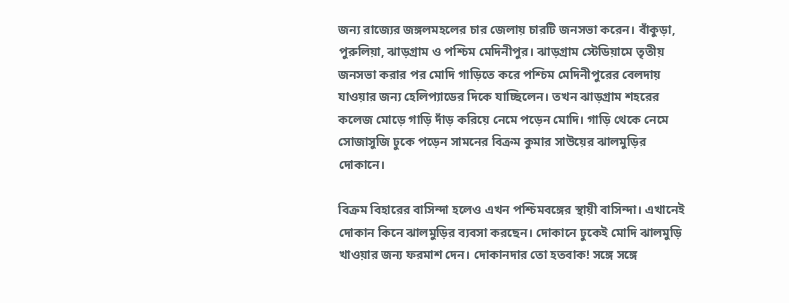জন্য রাজ্যের জঙ্গলমহলের চার জেলায় চারটি জনসভা করেন। বাঁকুড়া, পুরুলিয়া, ঝাড়গ্রাম ও পশ্চিম মেদিনীপুর। ঝাড়গ্রাম স্টেডিয়ামে তৃতীয় জনসভা করার পর মোদি গাড়িতে করে পশ্চিম মেদিনীপুরের বেলদায় যাওয়ার জন্য হেলিপ্যাডের দিকে যাচ্ছিলেন। তখন ঝাড়গ্রাম শহরের কলেজ মোড়ে গাড়ি দাঁড় করিয়ে নেমে পড়েন মোদি। গাড়ি থেকে নেমে সোজাসুজি ঢুকে পড়েন সামনের বিক্রম কুমার সাউয়ের ঝালমুড়ির দোকানে।

বিক্রম বিহারের বাসিন্দা হলেও এখন পশ্চিমবঙ্গের স্থায়ী বাসিন্দা। এখানেই দোকান কিনে ঝালমুড়ির ব্যবসা করছেন। দোকানে ঢুকেই মোদি ঝালমুড়ি খাওয়ার জন্য ফরমাশ দেন। দোকানদার তো হতবাক! সঙ্গে সঙ্গে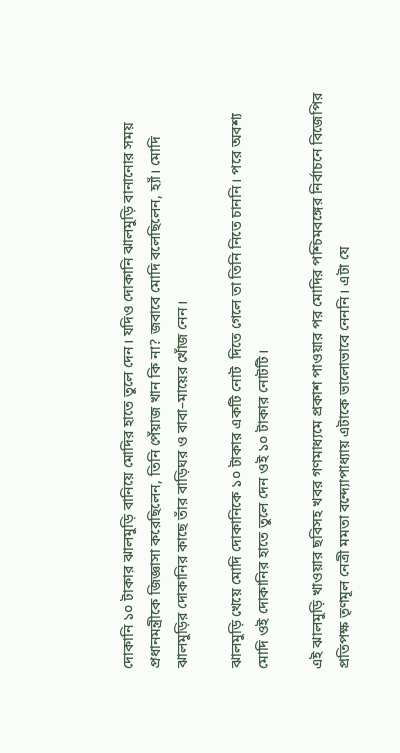দোকানি ১০ টাকার ঝালমুড়ি বানিয়ে মোদির হাতে তুলে দেন। যদিও দোকানি ঝালমুড়ি বানানোর সময় প্রধানমন্ত্রীকে জিজ্ঞাসা করেছিলেন, তিনি পেঁয়াজ খান কি না? জবাবে মোদি বলেছিলেন, হ্যাঁ। মোদি ঝালমুড়ির দোকানির কাছে তাঁর বাড়িঘর ও বাবা–মায়ের খোঁজ নেন।

ঝালমুড়ি খেয়ে মোদি দোকানিকে ১০ টাকার একটি নোট  দিতে গেলে তা তিনি নিতে চাননি। পরে অবশ্য মোদি ওই দোকানির হাতে তুলে দেন ওই ১০ টাকার নোটটি।

এই ঝালমুড়ি খাওয়ার ছবিসহ খবর গণমাধ্যমে প্রকাশ পাওয়ার পর মোদির পশ্চিমবঙ্গের নির্বাচনে বিজেপির প্রতিপক্ষ তৃণমূল নেত্রী মমতা বন্দ্যোপাধ্যায় এটাকে ভালোভাবে নেননি। এটা যে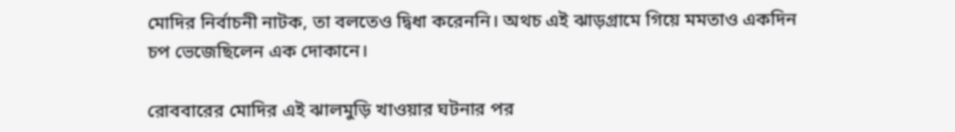মোদির নির্বাচনী নাটক, তা বলতেও দ্বিধা করেননি। অথচ এই ঝাড়গ্রামে গিয়ে মমতাও একদিন চপ ভেজেছিলেন এক দোকানে।

রোববারের মোদির এই ঝালমুড়ি খাওয়ার ঘটনার পর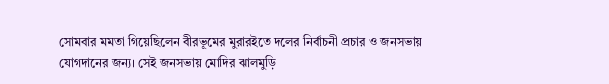সোমবার মমতা গিয়েছিলেন বীরভূমের মুরারইতে দলের নির্বাচনী প্রচার ও জনসভায় যোগদানের জন্য। সেই জনসভায় মোদির ঝালমুড়ি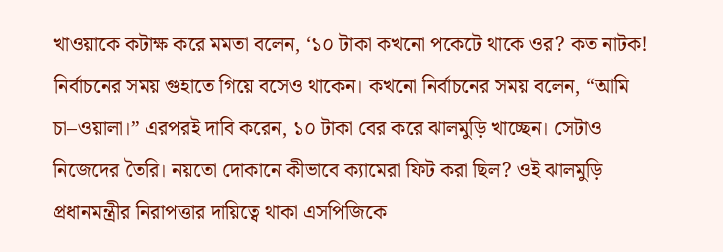খাওয়াকে কটাক্ষ করে মমতা বলেন, ‘১০ টাকা কখনো পকেটে থাকে ওর? কত নাটক! নির্বাচনের সময় গুহাতে গিয়ে বসেও থাকেন। কখনো নির্বাচনের সময় বলেন, “আমি চা–ওয়ালা।” এরপরই দাবি করেন, ১০ টাকা বের করে ঝালমুড়ি খাচ্ছেন। সেটাও নিজেদের তৈরি। নয়তো দোকানে কীভাবে ক্যামেরা ফিট করা ছিল? ওই ঝালমুড়ি প্রধানমন্ত্রীর নিরাপত্তার দায়িত্বে থাকা এসপিজিকে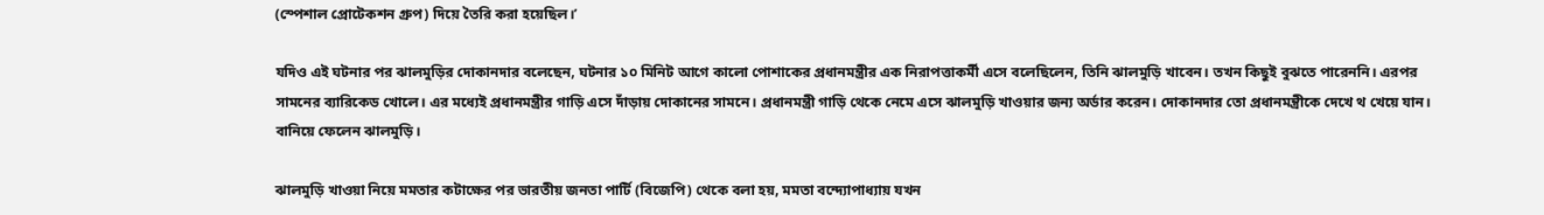(স্পেশাল প্রোটেকশন গ্রুপ) দিয়ে তৈরি করা হয়েছিল।’

যদিও এই ঘটনার পর ঝালমুড়ির দোকানদার বলেছেন, ঘটনার ১০ মিনিট আগে কালো পোশাকের প্রধানমন্ত্রীর এক নিরাপত্তাকর্মী এসে বলেছিলেন, তিনি ঝালমুড়ি খাবেন। তখন কিছুই বুঝতে পারেননি। এরপর সামনের ব্যারিকেড খোলে। এর মধ্যেই প্রধানমন্ত্রীর গাড়ি এসে দাঁড়ায় দোকানের সামনে। প্রধানমন্ত্রী গাড়ি থেকে নেমে এসে ঝালমুড়ি খাওয়ার জন্য অর্ডার করেন। দোকানদার তো প্রধানমন্ত্রীকে দেখে থ খেয়ে যান। বানিয়ে ফেলেন ঝালমুড়ি।

ঝালমুড়ি খাওয়া নিয়ে মমতার কটাক্ষের পর ভারতীয় জনতা পার্টি (বিজেপি) থেকে বলা হয়, মমতা বন্দ্যোপাধ্যায় যখন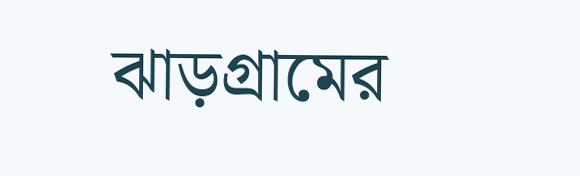ঝাড়গ্রামের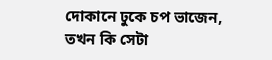দোকানে ঢুকে চপ ভাজেন, তখন কি সেটা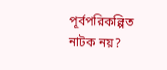পূর্বপরিকল্পিত নাটক নয়?